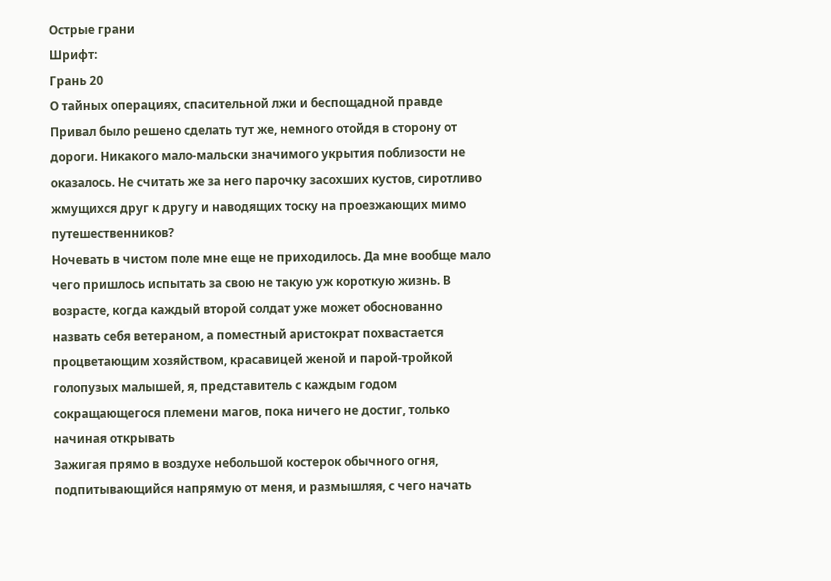Острые грани
Шрифт:
Грань 20
О тайных операциях, спасительной лжи и беспощадной правде
Привал было решено сделать тут же, немного отойдя в сторону от дороги. Никакого мало-мальски значимого укрытия поблизости не оказалось. Не считать же за него парочку засохших кустов, сиротливо жмущихся друг к другу и наводящих тоску на проезжающих мимо путешественников?
Ночевать в чистом поле мне еще не приходилось. Да мне вообще мало чего пришлось испытать за свою не такую уж короткую жизнь. В возрасте, когда каждый второй солдат уже может обоснованно назвать себя ветераном, а поместный аристократ похвастается процветающим хозяйством, красавицей женой и парой-тройкой голопузых малышей, я, представитель с каждым годом сокращающегося племени магов, пока ничего не достиг, только начиная открывать
Зажигая прямо в воздухе небольшой костерок обычного огня, подпитывающийся напрямую от меня, и размышляя, с чего начать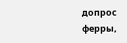допрос ферры,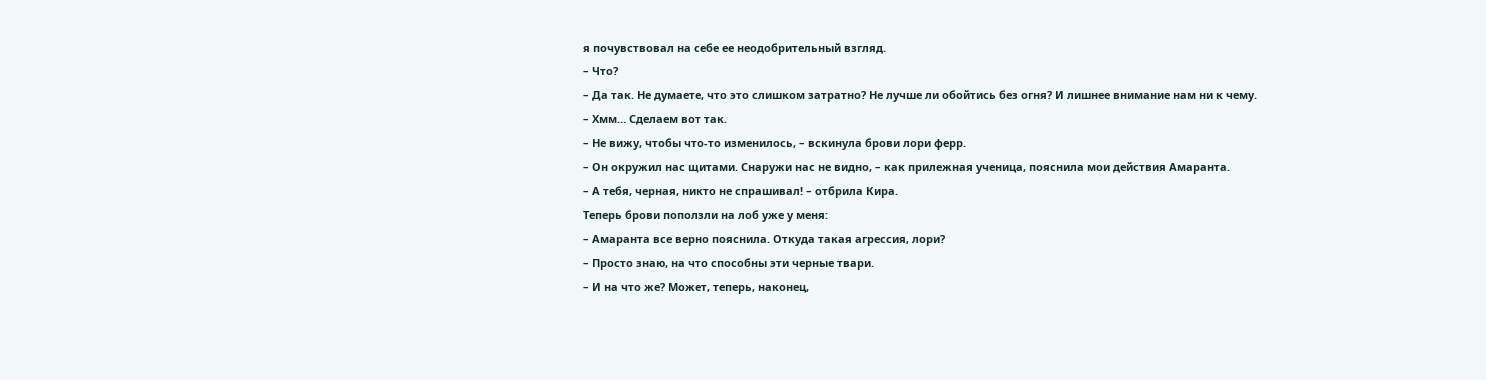я почувствовал на себе ее неодобрительный взгляд.
– Что?
– Да так. Не думаете, что это слишком затратно? Не лучше ли обойтись без огня? И лишнее внимание нам ни к чему.
– Хмм… Сделаем вот так.
– Не вижу, чтобы что-то изменилось, – вскинула брови лори ферр.
– Он окружил нас щитами. Снаружи нас не видно, – как прилежная ученица, пояснила мои действия Амаранта.
– А тебя, черная, никто не спрашивал! – отбрила Кира.
Теперь брови поползли на лоб уже у меня:
– Амаранта все верно пояснила. Откуда такая агрессия, лори?
– Просто знаю, на что способны эти черные твари.
– И на что же? Может, теперь, наконец,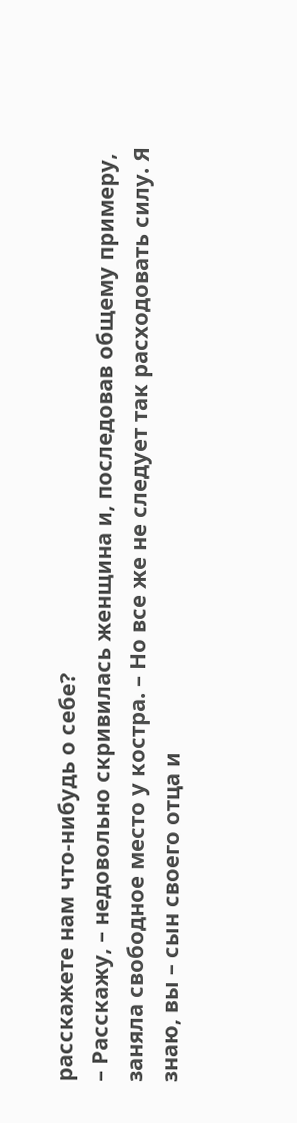расскажете нам что-нибудь о себе?
– Расскажу, – недовольно скривилась женщина и, последовав общему примеру, заняла свободное место у костра. – Но все же не следует так расходовать силу. Я знаю, вы – сын своего отца и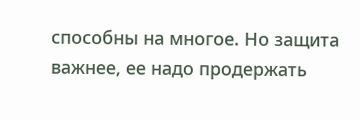способны на многое. Но защита важнее, ее надо продержать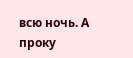всю ночь. А проку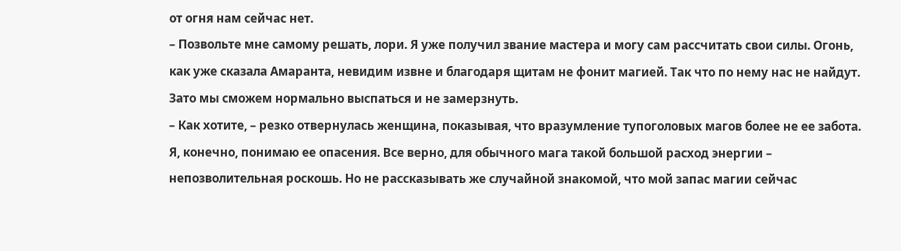от огня нам сейчас нет.
– Позвольте мне самому решать, лори. Я уже получил звание мастера и могу сам рассчитать свои силы. Огонь, как уже сказала Амаранта, невидим извне и благодаря щитам не фонит магией. Так что по нему нас не найдут. Зато мы сможем нормально выспаться и не замерзнуть.
– Как хотите, – резко отвернулась женщина, показывая, что вразумление тупоголовых магов более не ее забота.
Я, конечно, понимаю ее опасения. Все верно, для обычного мага такой большой расход энергии – непозволительная роскошь. Но не рассказывать же случайной знакомой, что мой запас магии сейчас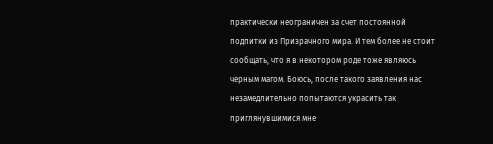практически неограничен за счет постоянной подпитки из Призрачного мира. И тем более не стоит сообщать, что я в некотором роде тоже являюсь черным магом. Боюсь, после такого заявления нас незамедлительно попытаются украсить так приглянувшимися мне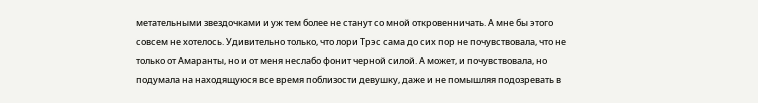метательными звездочками и уж тем более не станут со мной откровенничать. А мне бы этого совсем не хотелось. Удивительно только, что лори Трэс сама до сих пор не почувствовала, что не только от Амаранты, но и от меня неслабо фонит черной силой. А может, и почувствовала, но подумала на находящуюся все время поблизости девушку, даже и не помышляя подозревать в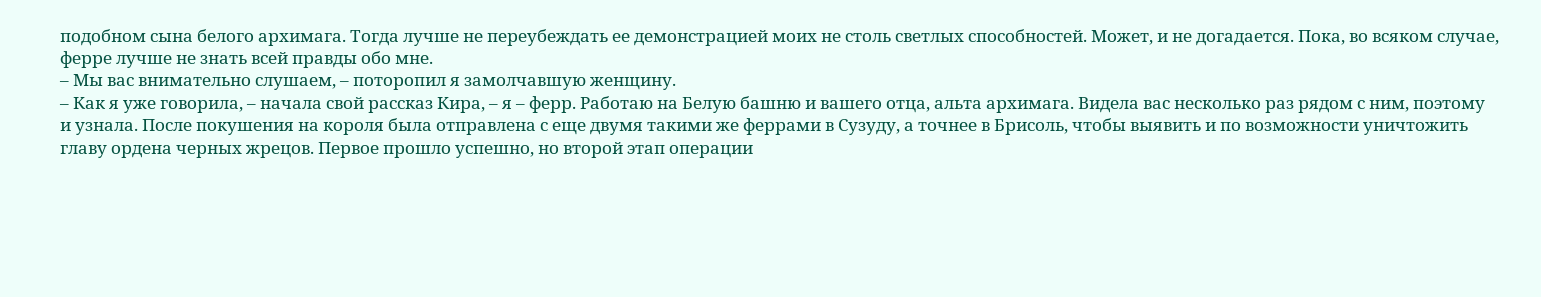подобном сына белого архимага. Тогда лучше не переубеждать ее демонстрацией моих не столь светлых способностей. Может, и не догадается. Пока, во всяком случае, ферре лучше не знать всей правды обо мне.
– Мы вас внимательно слушаем, – поторопил я замолчавшую женщину.
– Как я уже говорила, – начала свой рассказ Кира, – я – ферр. Работаю на Белую башню и вашего отца, альта архимага. Видела вас несколько раз рядом с ним, поэтому и узнала. После покушения на короля была отправлена с еще двумя такими же феррами в Сузуду, а точнее в Брисоль, чтобы выявить и по возможности уничтожить главу ордена черных жрецов. Первое прошло успешно, но второй этап операции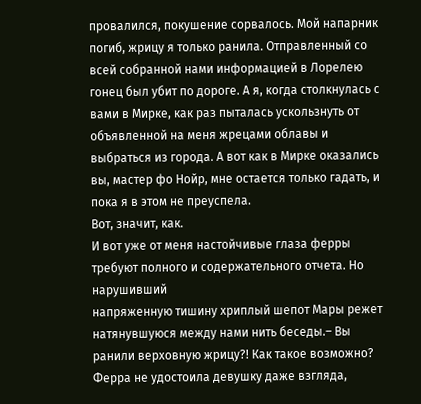провалился, покушение сорвалось. Мой напарник погиб, жрицу я только ранила. Отправленный со всей собранной нами информацией в Лорелею гонец был убит по дороге. А я, когда столкнулась с вами в Мирке, как раз пыталась ускользнуть от объявленной на меня жрецами облавы и выбраться из города. А вот как в Мирке оказались вы, мастер фо Нойр, мне остается только гадать, и пока я в этом не преуспела.
Вот, значит, как.
И вот уже от меня настойчивые глаза ферры требуют полного и содержательного отчета. Но нарушивший
напряженную тишину хриплый шепот Мары режет натянувшуюся между нами нить беседы.– Вы ранили верховную жрицу?! Как такое возможно?
Ферра не удостоила девушку даже взгляда,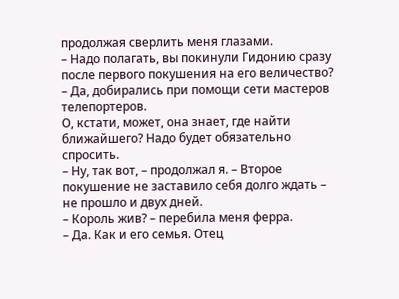продолжая сверлить меня глазами.
– Надо полагать, вы покинули Гидонию сразу после первого покушения на его величество?
– Да, добирались при помощи сети мастеров телепортеров.
О, кстати, может, она знает, где найти ближайшего? Надо будет обязательно спросить.
– Ну, так вот, – продолжал я. – Второе покушение не заставило себя долго ждать – не прошло и двух дней.
– Король жив? – перебила меня ферра.
– Да. Как и его семья. Отец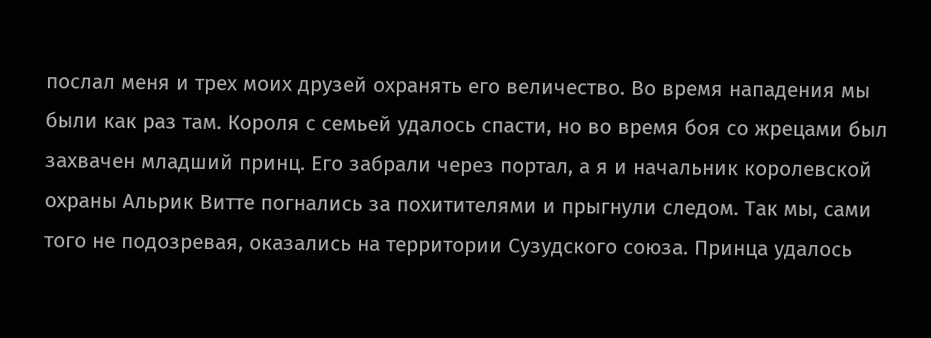послал меня и трех моих друзей охранять его величество. Во время нападения мы были как раз там. Короля с семьей удалось спасти, но во время боя со жрецами был захвачен младший принц. Его забрали через портал, а я и начальник королевской охраны Альрик Витте погнались за похитителями и прыгнули следом. Так мы, сами того не подозревая, оказались на территории Сузудского союза. Принца удалось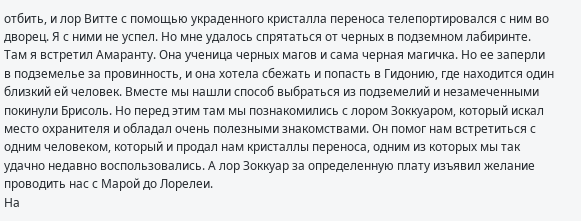отбить, и лор Витте с помощью украденного кристалла переноса телепортировался с ним во дворец. Я с ними не успел. Но мне удалось спрятаться от черных в подземном лабиринте. Там я встретил Амаранту. Она ученица черных магов и сама черная магичка. Но ее заперли в подземелье за провинность, и она хотела сбежать и попасть в Гидонию, где находится один близкий ей человек. Вместе мы нашли способ выбраться из подземелий и незамеченными покинули Брисоль. Но перед этим там мы познакомились с лором Зоккуаром, который искал место охранителя и обладал очень полезными знакомствами. Он помог нам встретиться с одним человеком, который и продал нам кристаллы переноса, одним из которых мы так удачно недавно воспользовались. А лор Зоккуар за определенную плату изъявил желание проводить нас с Марой до Лорелеи.
На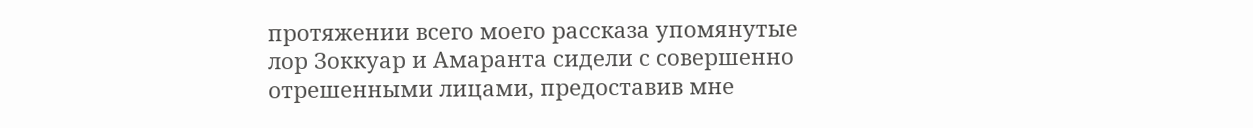протяжении всего моего рассказа упомянутые лор Зоккуар и Амаранта сидели с совершенно отрешенными лицами, предоставив мне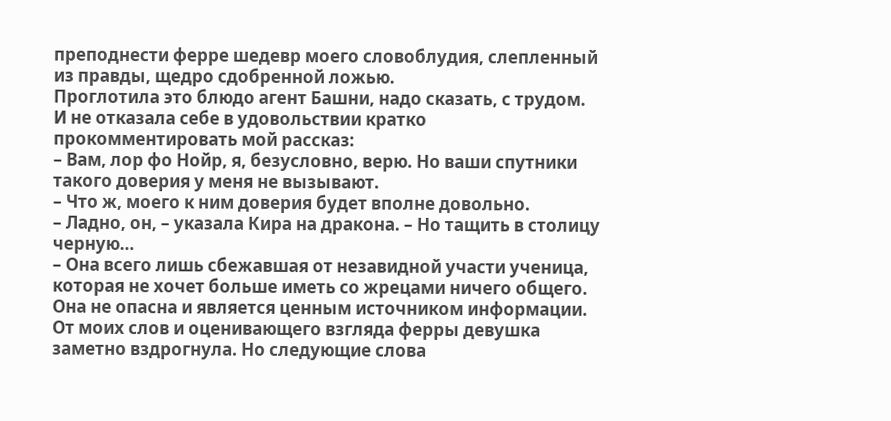преподнести ферре шедевр моего словоблудия, слепленный из правды, щедро сдобренной ложью.
Проглотила это блюдо агент Башни, надо сказать, с трудом. И не отказала себе в удовольствии кратко прокомментировать мой рассказ:
– Вам, лор фо Нойр, я, безусловно, верю. Но ваши спутники такого доверия у меня не вызывают.
– Что ж, моего к ним доверия будет вполне довольно.
– Ладно, он, – указала Кира на дракона. – Но тащить в столицу черную…
– Она всего лишь сбежавшая от незавидной участи ученица, которая не хочет больше иметь со жрецами ничего общего. Она не опасна и является ценным источником информации.
От моих слов и оценивающего взгляда ферры девушка заметно вздрогнула. Но следующие слова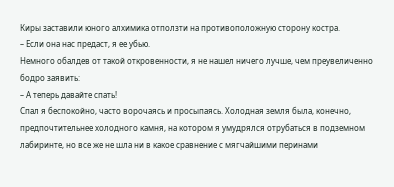Киры заставили юного алхимика отползти на противоположную сторону костра.
– Если она нас предаст, я ее убью.
Немного обалдев от такой откровенности, я не нашел ничего лучше, чем преувеличенно бодро заявить:
– А теперь давайте спать!
Спал я беспокойно, часто ворочаясь и просыпаясь. Холодная земля была, конечно, предпочтительнее холодного камня, на котором я умудрялся отрубаться в подземном лабиринте, но все же не шла ни в какое сравнение с мягчайшими перинами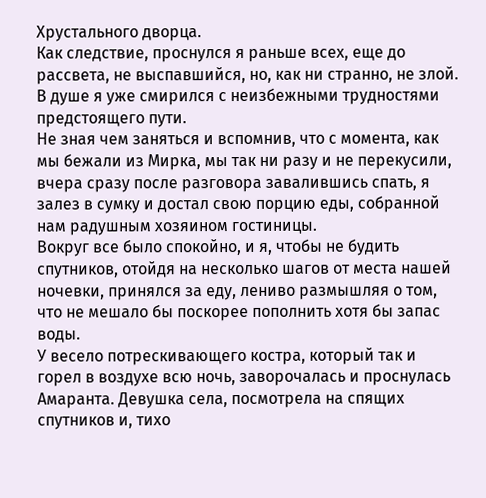Хрустального дворца.
Как следствие, проснулся я раньше всех, еще до рассвета, не выспавшийся, но, как ни странно, не злой. В душе я уже смирился с неизбежными трудностями предстоящего пути.
Не зная чем заняться и вспомнив, что с момента, как мы бежали из Мирка, мы так ни разу и не перекусили, вчера сразу после разговора завалившись спать, я залез в сумку и достал свою порцию еды, собранной нам радушным хозяином гостиницы.
Вокруг все было спокойно, и я, чтобы не будить спутников, отойдя на несколько шагов от места нашей ночевки, принялся за еду, лениво размышляя о том, что не мешало бы поскорее пополнить хотя бы запас воды.
У весело потрескивающего костра, который так и горел в воздухе всю ночь, заворочалась и проснулась Амаранта. Девушка села, посмотрела на спящих спутников и, тихо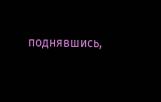поднявшись,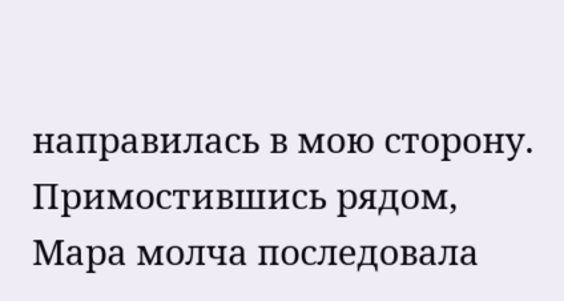направилась в мою сторону.
Примостившись рядом, Мара молча последовала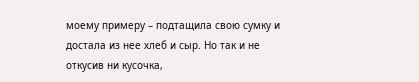моему примеру – подтащила свою сумку и достала из нее хлеб и сыр. Но так и не откусив ни кусочка,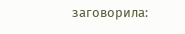заговорила: